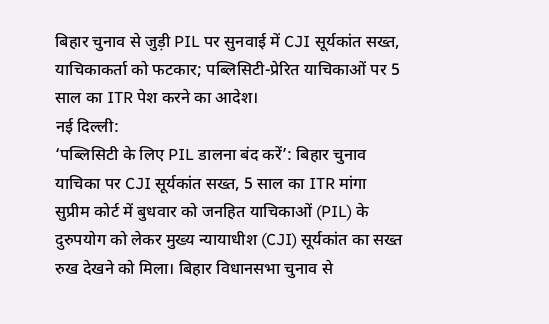बिहार चुनाव से जुड़ी PIL पर सुनवाई में CJI सूर्यकांत सख्त, याचिकाकर्ता को फटकार; पब्लिसिटी-प्रेरित याचिकाओं पर 5 साल का ITR पेश करने का आदेश।
नई दिल्ली:
‘पब्लिसिटी के लिए PIL डालना बंद करें’: बिहार चुनाव याचिका पर CJI सूर्यकांत सख्त, 5 साल का ITR मांगा
सुप्रीम कोर्ट में बुधवार को जनहित याचिकाओं (PIL) के दुरुपयोग को लेकर मुख्य न्यायाधीश (CJI) सूर्यकांत का सख्त रुख देखने को मिला। बिहार विधानसभा चुनाव से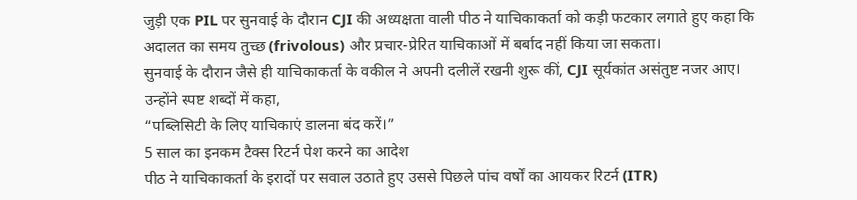जुड़ी एक PIL पर सुनवाई के दौरान CJI की अध्यक्षता वाली पीठ ने याचिकाकर्ता को कड़ी फटकार लगाते हुए कहा कि अदालत का समय तुच्छ (frivolous) और प्रचार-प्रेरित याचिकाओं में बर्बाद नहीं किया जा सकता।
सुनवाई के दौरान जैसे ही याचिकाकर्ता के वकील ने अपनी दलीलें रखनी शुरू कीं, CJI सूर्यकांत असंतुष्ट नजर आए। उन्होंने स्पष्ट शब्दों में कहा,
“पब्लिसिटी के लिए याचिकाएं डालना बंद करें।”
5 साल का इनकम टैक्स रिटर्न पेश करने का आदेश
पीठ ने याचिकाकर्ता के इरादों पर सवाल उठाते हुए उससे पिछले पांच वर्षों का आयकर रिटर्न (ITR)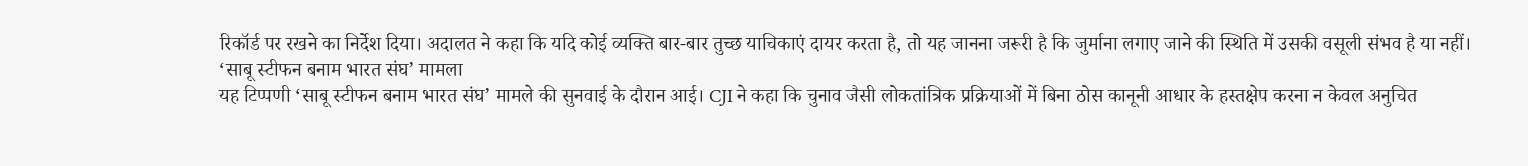रिकॉर्ड पर रखने का निर्देश दिया। अदालत ने कहा कि यदि कोई व्यक्ति बार-बार तुच्छ याचिकाएं दायर करता है, तो यह जानना जरूरी है कि जुर्माना लगाए जाने की स्थिति में उसकी वसूली संभव है या नहीं।
‘साबू स्टीफन बनाम भारत संघ’ मामला
यह टिप्पणी ‘साबू स्टीफन बनाम भारत संघ’ मामले की सुनवाई के दौरान आई। CJI ने कहा कि चुनाव जैसी लोकतांत्रिक प्रक्रियाओं में बिना ठोस कानूनी आधार के हस्तक्षेप करना न केवल अनुचित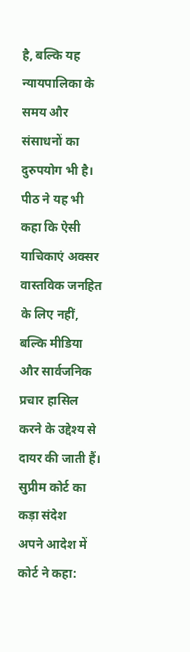है, बल्कि यह न्यायपालिका के समय और संसाधनों का दुरुपयोग भी है।
पीठ ने यह भी कहा कि ऐसी याचिकाएं अक्सर वास्तविक जनहित के लिए नहीं, बल्कि मीडिया और सार्वजनिक प्रचार हासिल करने के उद्देश्य से दायर की जाती हैं।
सुप्रीम कोर्ट का कड़ा संदेश
अपने आदेश में कोर्ट ने कहा: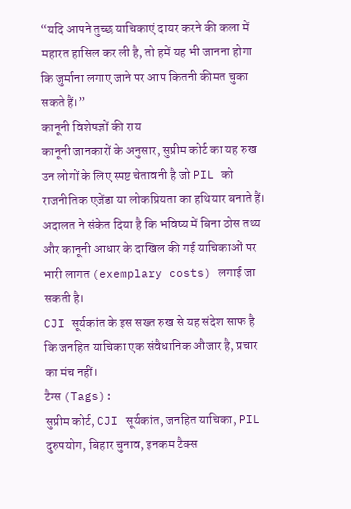“यदि आपने तुच्छ याचिकाएं दायर करने की कला में महारत हासिल कर ली है, तो हमें यह भी जानना होगा कि जुर्माना लगाए जाने पर आप कितनी कीमत चुका सकते हैं।”
कानूनी विशेषज्ञों की राय
कानूनी जानकारों के अनुसार, सुप्रीम कोर्ट का यह रुख उन लोगों के लिए स्पष्ट चेतावनी है जो PIL को राजनीतिक एजेंडा या लोकप्रियता का हथियार बनाते हैं। अदालत ने संकेत दिया है कि भविष्य में बिना ठोस तथ्य और कानूनी आधार के दाखिल की गई याचिकाओं पर भारी लागत (exemplary costs) लगाई जा सकती है।
CJI सूर्यकांत के इस सख्त रुख से यह संदेश साफ है कि जनहित याचिका एक संवैधानिक औजार है, प्रचार का मंच नहीं।
टैग्स (Tags):
सुप्रीम कोर्ट, CJI सूर्यकांत, जनहित याचिका, PIL दुरुपयोग, बिहार चुनाव, इनकम टैक्स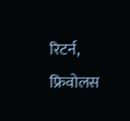रिटर्न, फ्रिवोलस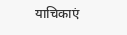याचिकाएं